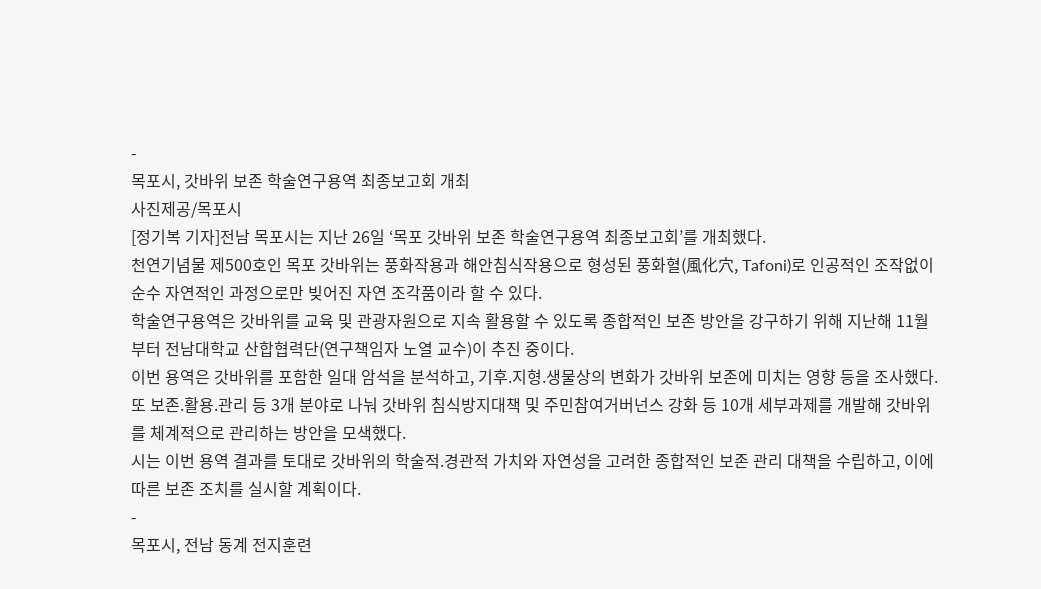-
목포시, 갓바위 보존 학술연구용역 최종보고회 개최
사진제공/목포시
[정기복 기자]전남 목포시는 지난 26일 ‘목포 갓바위 보존 학술연구용역 최종보고회’를 개최했다.
천연기념물 제500호인 목포 갓바위는 풍화작용과 해안침식작용으로 형성된 풍화혈(風化穴, Tafoni)로 인공적인 조작없이 순수 자연적인 과정으로만 빚어진 자연 조각품이라 할 수 있다.
학술연구용역은 갓바위를 교육 및 관광자원으로 지속 활용할 수 있도록 종합적인 보존 방안을 강구하기 위해 지난해 11월부터 전남대학교 산합협력단(연구책임자 노열 교수)이 추진 중이다.
이번 용역은 갓바위를 포함한 일대 암석을 분석하고, 기후.지형.생물상의 변화가 갓바위 보존에 미치는 영향 등을 조사했다. 또 보존.활용.관리 등 3개 분야로 나눠 갓바위 침식방지대책 및 주민참여거버넌스 강화 등 10개 세부과제를 개발해 갓바위를 체계적으로 관리하는 방안을 모색했다.
시는 이번 용역 결과를 토대로 갓바위의 학술적.경관적 가치와 자연성을 고려한 종합적인 보존 관리 대책을 수립하고, 이에 따른 보존 조치를 실시할 계획이다.
-
목포시, 전남 동계 전지훈련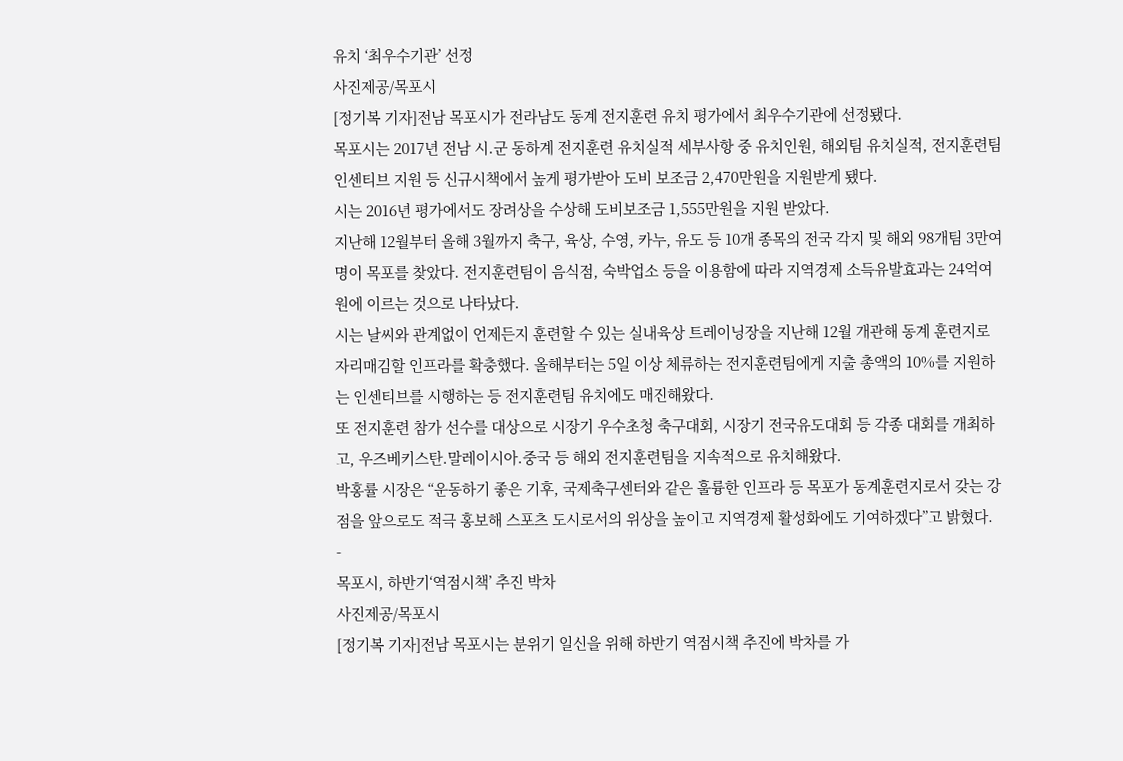유치 ‘최우수기관’ 선정
사진제공/목포시
[정기복 기자]전남 목포시가 전라남도 동계 전지훈련 유치 평가에서 최우수기관에 선정됐다.
목포시는 2017년 전남 시.군 동하계 전지훈련 유치실적 세부사항 중 유치인원, 해외팀 유치실적, 전지훈련팀 인센티브 지원 등 신규시책에서 높게 평가받아 도비 보조금 2,470만원을 지원받게 됐다.
시는 2016년 평가에서도 장려상을 수상해 도비보조금 1,555만원을 지원 받았다.
지난해 12월부터 올해 3월까지 축구, 육상, 수영, 카누, 유도 등 10개 종목의 전국 각지 및 해외 98개팀 3만여명이 목포를 찾았다. 전지훈련팀이 음식점, 숙박업소 등을 이용함에 따라 지역경제 소득유발효과는 24억여원에 이르는 것으로 나타났다.
시는 날씨와 관계없이 언제든지 훈련할 수 있는 실내육상 트레이닝장을 지난해 12월 개관해 동계 훈련지로 자리매김할 인프라를 확충했다. 올해부터는 5일 이상 체류하는 전지훈련팀에게 지출 총액의 10%를 지원하는 인센티브를 시행하는 등 전지훈련팀 유치에도 매진해왔다.
또 전지훈련 참가 선수를 대상으로 시장기 우수초청 축구대회, 시장기 전국유도대회 등 각종 대회를 개최하고, 우즈베키스탄.말레이시아.중국 등 해외 전지훈련팀을 지속적으로 유치해왔다.
박홍률 시장은 “운동하기 좋은 기후, 국제축구센터와 같은 훌륭한 인프라 등 목포가 동계훈련지로서 갖는 강점을 앞으로도 적극 홍보해 스포츠 도시로서의 위상을 높이고 지역경제 활성화에도 기여하겠다”고 밝혔다.
-
목포시, 하반기‘역점시책’ 추진 박차
사진제공/목포시
[정기복 기자]전남 목포시는 분위기 일신을 위해 하반기 역점시책 추진에 박차를 가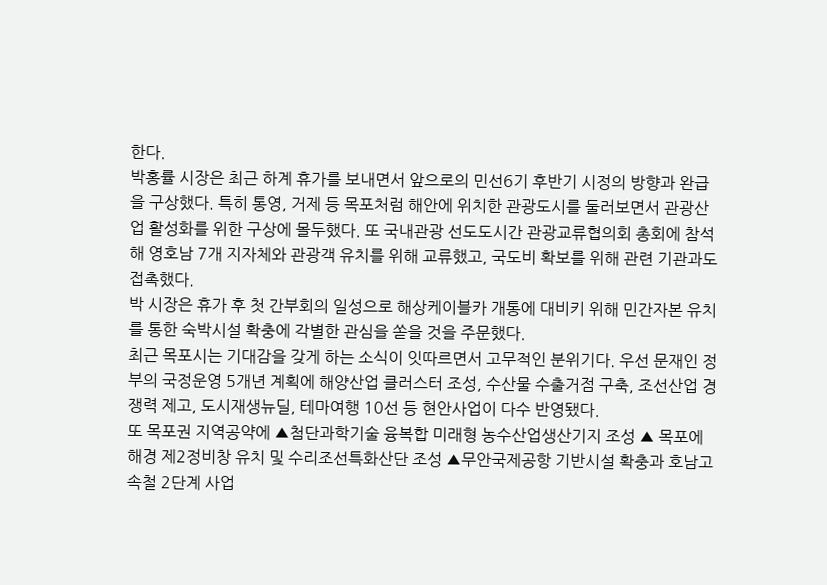한다.
박홍률 시장은 최근 하계 휴가를 보내면서 앞으로의 민선6기 후반기 시정의 방향과 완급을 구상했다. 특히 통영, 거제 등 목포처럼 해안에 위치한 관광도시를 둘러보면서 관광산업 활성화를 위한 구상에 몰두했다. 또 국내관광 선도도시간 관광교류협의회 총회에 참석해 영호남 7개 지자체와 관광객 유치를 위해 교류했고, 국도비 확보를 위해 관련 기관과도 접촉했다.
박 시장은 휴가 후 첫 간부회의 일성으로 해상케이블카 개통에 대비키 위해 민간자본 유치를 통한 숙박시설 확충에 각별한 관심을 쏟을 것을 주문했다.
최근 목포시는 기대감을 갖게 하는 소식이 잇따르면서 고무적인 분위기다. 우선 문재인 정부의 국정운영 5개년 계획에 해양산업 클러스터 조성, 수산물 수출거점 구축, 조선산업 경쟁력 제고, 도시재생뉴딜, 테마여행 10선 등 현안사업이 다수 반영됐다.
또 목포권 지역공약에 ▲첨단과학기술 융복합 미래형 농수산업생산기지 조성 ▲ 목포에 해경 제2정비창 유치 및 수리조선특화산단 조성 ▲무안국제공항 기반시설 확충과 호남고속철 2단계 사업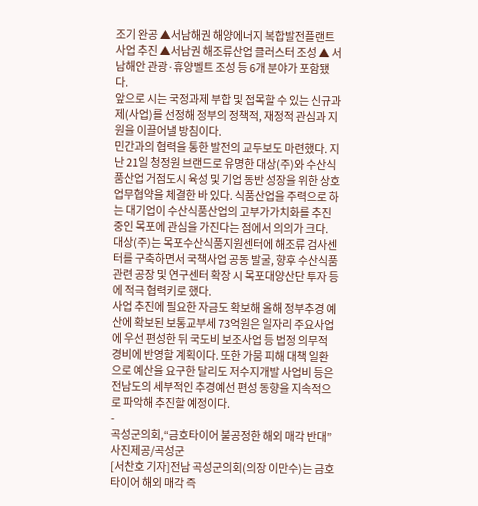조기 완공 ▲서남해권 해양에너지 복합발전플랜트사업 추진 ▲서남권 해조류산업 클러스터 조성 ▲ 서남해안 관광·휴양벨트 조성 등 6개 분야가 포함됐다.
앞으로 시는 국정과제 부합 및 접목할 수 있는 신규과제(사업)를 선정해 정부의 정책적, 재정적 관심과 지원을 이끌어낼 방침이다.
민간과의 협력을 통한 발전의 교두보도 마련했다. 지난 21일 청정원 브랜드로 유명한 대상(주)와 수산식품산업 거점도시 육성 및 기업 동반 성장을 위한 상호 업무협약을 체결한 바 있다. 식품산업을 주력으로 하는 대기업이 수산식품산업의 고부가가치화를 추진 중인 목포에 관심을 가진다는 점에서 의의가 크다. 대상(주)는 목포수산식품지원센터에 해조류 검사센터를 구축하면서 국책사업 공동 발굴, 향후 수산식품 관련 공장 및 연구센터 확장 시 목포대양산단 투자 등에 적극 협력키로 했다.
사업 추진에 필요한 자금도 확보해 올해 정부추경 예산에 확보된 보통교부세 73억원은 일자리 주요사업에 우선 편성한 뒤 국도비 보조사업 등 법정 의무적 경비에 반영할 계획이다. 또한 가뭄 피해 대책 일환으로 예산을 요구한 달리도 저수지개발 사업비 등은 전남도의 세부적인 추경예선 편성 동향을 지속적으로 파악해 추진할 예정이다.
-
곡성군의회,“금호타이어 불공정한 해외 매각 반대”
사진제공/곡성군
[서찬호 기자]전남 곡성군의회(의장 이만수)는 금호타이어 해외 매각 즉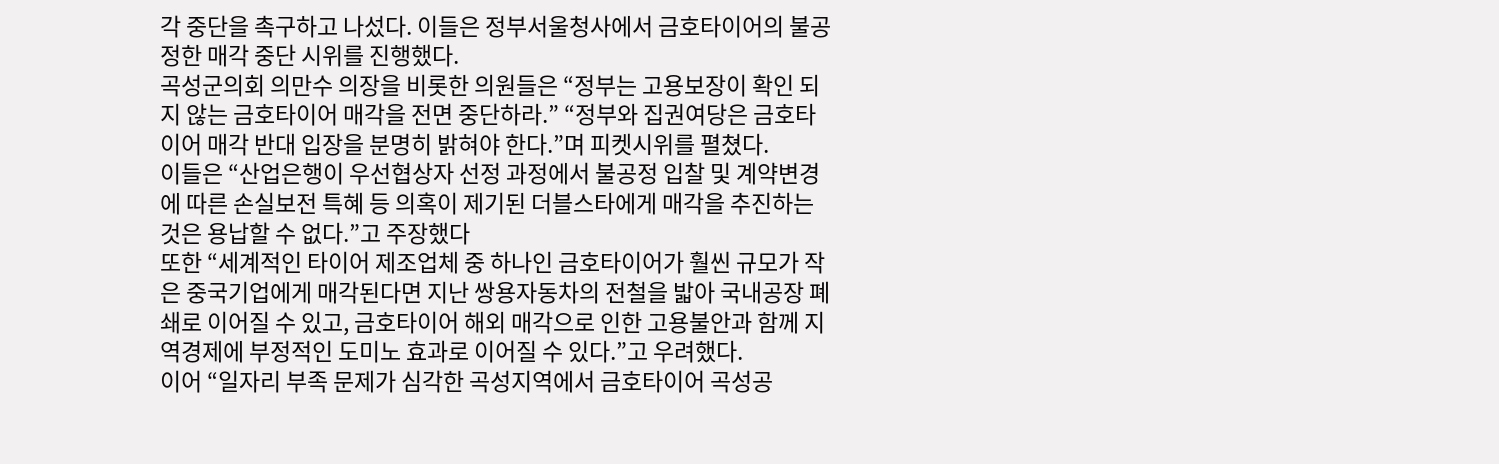각 중단을 촉구하고 나섰다. 이들은 정부서울청사에서 금호타이어의 불공정한 매각 중단 시위를 진행했다.
곡성군의회 의만수 의장을 비롯한 의원들은 “정부는 고용보장이 확인 되지 않는 금호타이어 매각을 전면 중단하라.” “정부와 집권여당은 금호타이어 매각 반대 입장을 분명히 밝혀야 한다.”며 피켓시위를 펼쳤다.
이들은 “산업은행이 우선협상자 선정 과정에서 불공정 입찰 및 계약변경에 따른 손실보전 특혜 등 의혹이 제기된 더블스타에게 매각을 추진하는 것은 용납할 수 없다.”고 주장했다
또한 “세계적인 타이어 제조업체 중 하나인 금호타이어가 훨씬 규모가 작은 중국기업에게 매각된다면 지난 쌍용자동차의 전철을 밟아 국내공장 폐쇄로 이어질 수 있고, 금호타이어 해외 매각으로 인한 고용불안과 함께 지역경제에 부정적인 도미노 효과로 이어질 수 있다.”고 우려했다.
이어 “일자리 부족 문제가 심각한 곡성지역에서 금호타이어 곡성공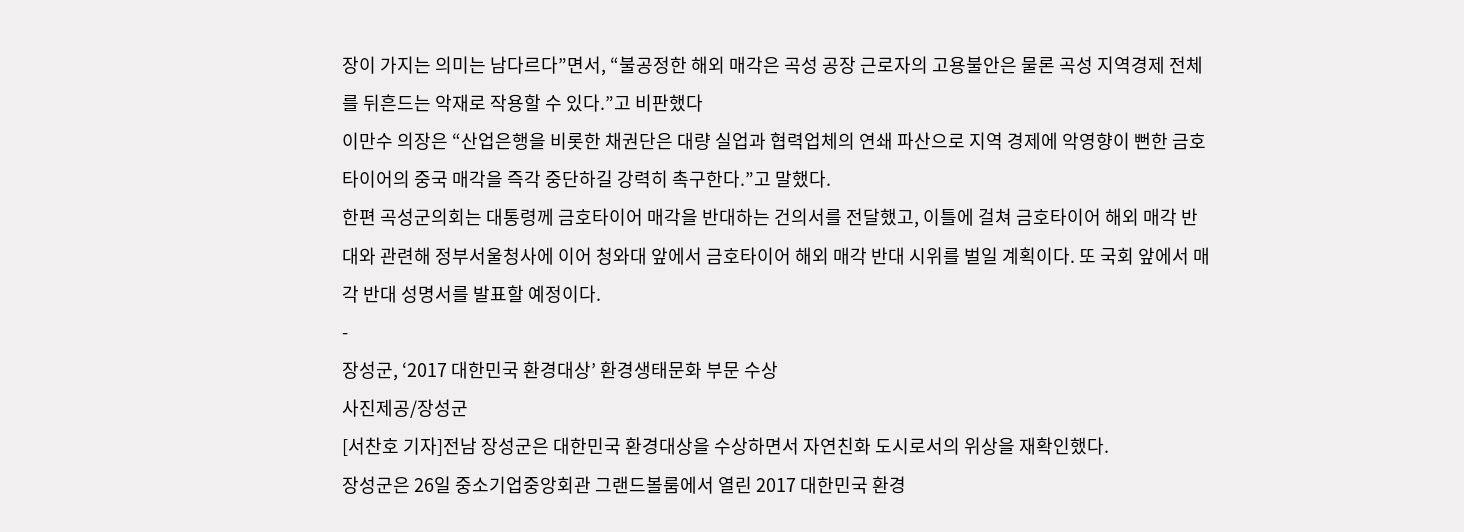장이 가지는 의미는 남다르다”면서, “불공정한 해외 매각은 곡성 공장 근로자의 고용불안은 물론 곡성 지역경제 전체를 뒤흔드는 악재로 작용할 수 있다.”고 비판했다
이만수 의장은 “산업은행을 비롯한 채권단은 대량 실업과 협력업체의 연쇄 파산으로 지역 경제에 악영향이 뻔한 금호타이어의 중국 매각을 즉각 중단하길 강력히 촉구한다.”고 말했다.
한편 곡성군의회는 대통령께 금호타이어 매각을 반대하는 건의서를 전달했고, 이틀에 걸쳐 금호타이어 해외 매각 반대와 관련해 정부서울청사에 이어 청와대 앞에서 금호타이어 해외 매각 반대 시위를 벌일 계획이다. 또 국회 앞에서 매각 반대 성명서를 발표할 예정이다.
-
장성군, ‘2017 대한민국 환경대상’ 환경생태문화 부문 수상
사진제공/장성군
[서찬호 기자]전남 장성군은 대한민국 환경대상을 수상하면서 자연친화 도시로서의 위상을 재확인했다.
장성군은 26일 중소기업중앙회관 그랜드볼룸에서 열린 2017 대한민국 환경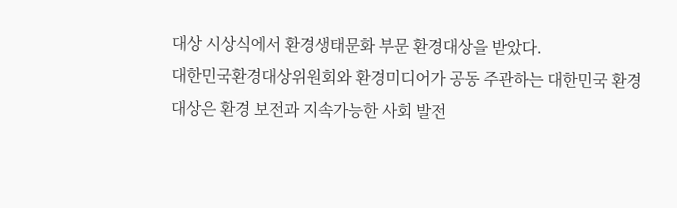대상 시상식에서 환경생태문화 부문 환경대상을 받았다.
대한민국환경대상위원회와 환경미디어가 공동 주관하는 대한민국 환경대상은 환경 보전과 지속가능한 사회 발전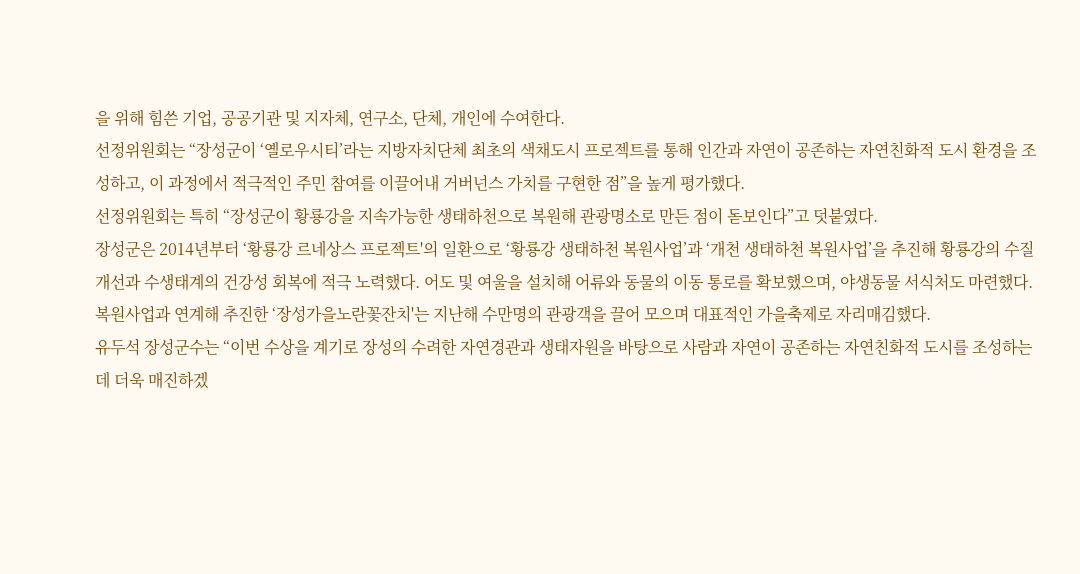을 위해 힘쓴 기업, 공공기관 및 지자체, 연구소, 단체, 개인에 수여한다.
선정위원회는 “장성군이 ‘옐로우시티’라는 지방자치단체 최초의 색채도시 프로젝트를 통해 인간과 자연이 공존하는 자연친화적 도시 환경을 조성하고, 이 과정에서 적극적인 주민 참여를 이끌어내 거버넌스 가치를 구현한 점”을 높게 평가했다.
선정위원회는 특히 “장성군이 황룡강을 지속가능한 생태하천으로 복원해 관광명소로 만든 점이 돋보인다”고 덧붙였다.
장성군은 2014년부터 ‘황룡강 르네상스 프로젝트'의 일환으로 ‘황룡강 생태하천 복원사업’과 ‘개천 생태하천 복원사업’을 추진해 황룡강의 수질 개선과 수생태계의 건강성 회복에 적극 노력했다. 어도 및 여울을 설치해 어류와 동물의 이동 통로를 확보했으며, 야생동물 서식처도 마련했다. 복원사업과 연계해 추진한 ‘장성가을노란꽃잔치'는 지난해 수만명의 관광객을 끌어 모으며 대표적인 가을축제로 자리매김했다.
유두석 장성군수는 “이번 수상을 계기로 장성의 수려한 자연경관과 생태자원을 바탕으로 사람과 자연이 공존하는 자연친화적 도시를 조성하는 데 더욱 매진하겠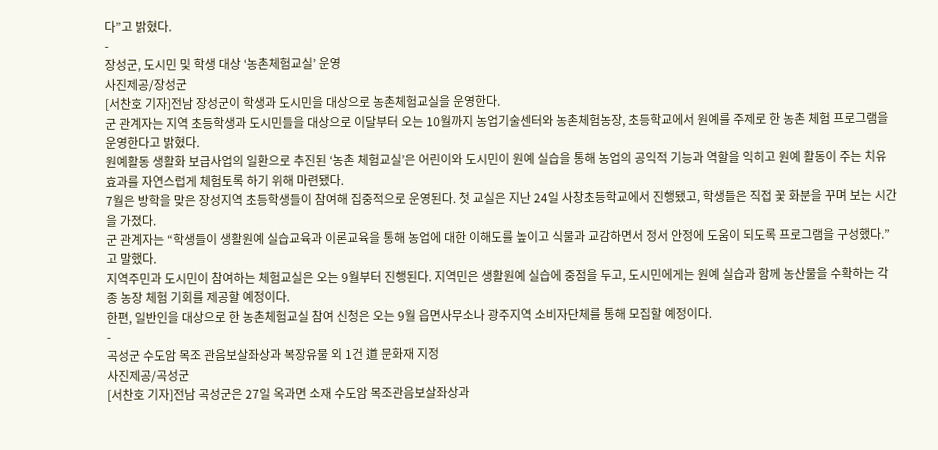다”고 밝혔다.
-
장성군, 도시민 및 학생 대상 ‘농촌체험교실’ 운영
사진제공/장성군
[서찬호 기자]전남 장성군이 학생과 도시민을 대상으로 농촌체험교실을 운영한다.
군 관계자는 지역 초등학생과 도시민들을 대상으로 이달부터 오는 10월까지 농업기술센터와 농촌체험농장, 초등학교에서 원예를 주제로 한 농촌 체험 프로그램을 운영한다고 밝혔다.
원예활동 생활화 보급사업의 일환으로 추진된 ‘농촌 체험교실’은 어린이와 도시민이 원예 실습을 통해 농업의 공익적 기능과 역할을 익히고 원예 활동이 주는 치유 효과를 자연스럽게 체험토록 하기 위해 마련됐다.
7월은 방학을 맞은 장성지역 초등학생들이 참여해 집중적으로 운영된다. 첫 교실은 지난 24일 사창초등학교에서 진행됐고, 학생들은 직접 꽃 화분을 꾸며 보는 시간을 가졌다.
군 관계자는 “학생들이 생활원예 실습교육과 이론교육을 통해 농업에 대한 이해도를 높이고 식물과 교감하면서 정서 안정에 도움이 되도록 프로그램을 구성했다.”고 말했다.
지역주민과 도시민이 참여하는 체험교실은 오는 9월부터 진행된다. 지역민은 생활원예 실습에 중점을 두고, 도시민에게는 원예 실습과 함께 농산물을 수확하는 각종 농장 체험 기회를 제공할 예정이다.
한편, 일반인을 대상으로 한 농촌체험교실 참여 신청은 오는 9월 읍면사무소나 광주지역 소비자단체를 통해 모집할 예정이다.
-
곡성군 수도암 목조 관음보살좌상과 복장유물 외 1건 道 문화재 지정
사진제공/곡성군
[서찬호 기자]전남 곡성군은 27일 옥과면 소재 수도암 목조관음보살좌상과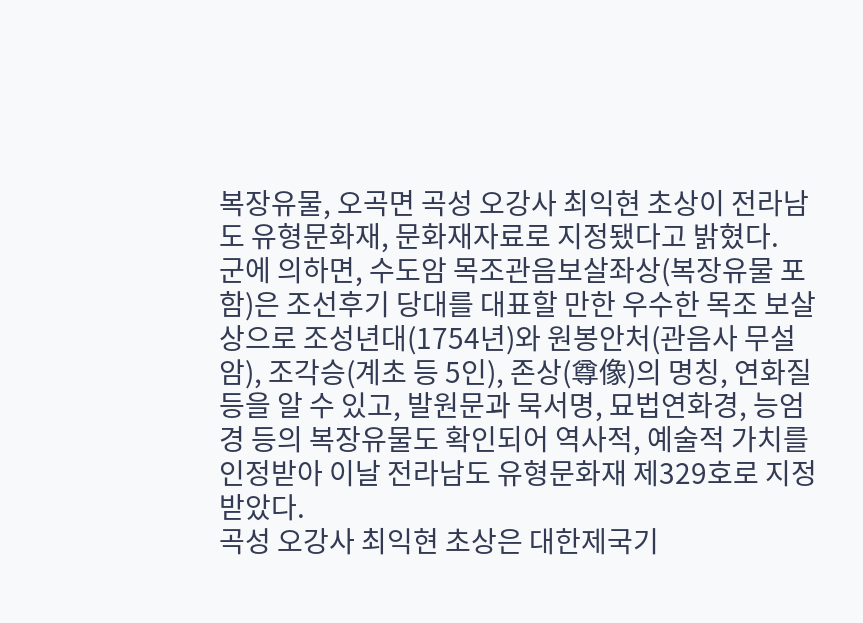복장유물, 오곡면 곡성 오강사 최익현 초상이 전라남도 유형문화재, 문화재자료로 지정됐다고 밝혔다.
군에 의하면, 수도암 목조관음보살좌상(복장유물 포함)은 조선후기 당대를 대표할 만한 우수한 목조 보살상으로 조성년대(1754년)와 원봉안처(관음사 무설암), 조각승(계초 등 5인), 존상(尊像)의 명칭, 연화질 등을 알 수 있고, 발원문과 묵서명, 묘법연화경, 능엄경 등의 복장유물도 확인되어 역사적, 예술적 가치를 인정받아 이날 전라남도 유형문화재 제329호로 지정받았다.
곡성 오강사 최익현 초상은 대한제국기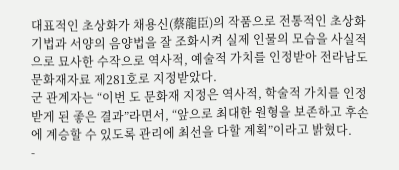대표적인 초상화가 채용신(蔡龍臣)의 작품으로 전통적인 초상화 기법과 서양의 음양법을 잘 조화시켜 실제 인물의 모습을 사실적으로 묘사한 수작으로 역사적, 예술적 가치를 인정받아 전라남도 문화재자료 제281호로 지정받았다.
군 관계자는 “이번 도 문화재 지정은 역사적, 학술적 가치를 인정받게 된 좋은 결과”라면서, “앞으로 최대한 원형을 보존하고 후손에 계승할 수 있도록 관리에 최선을 다할 계획”이라고 밝혔다.
-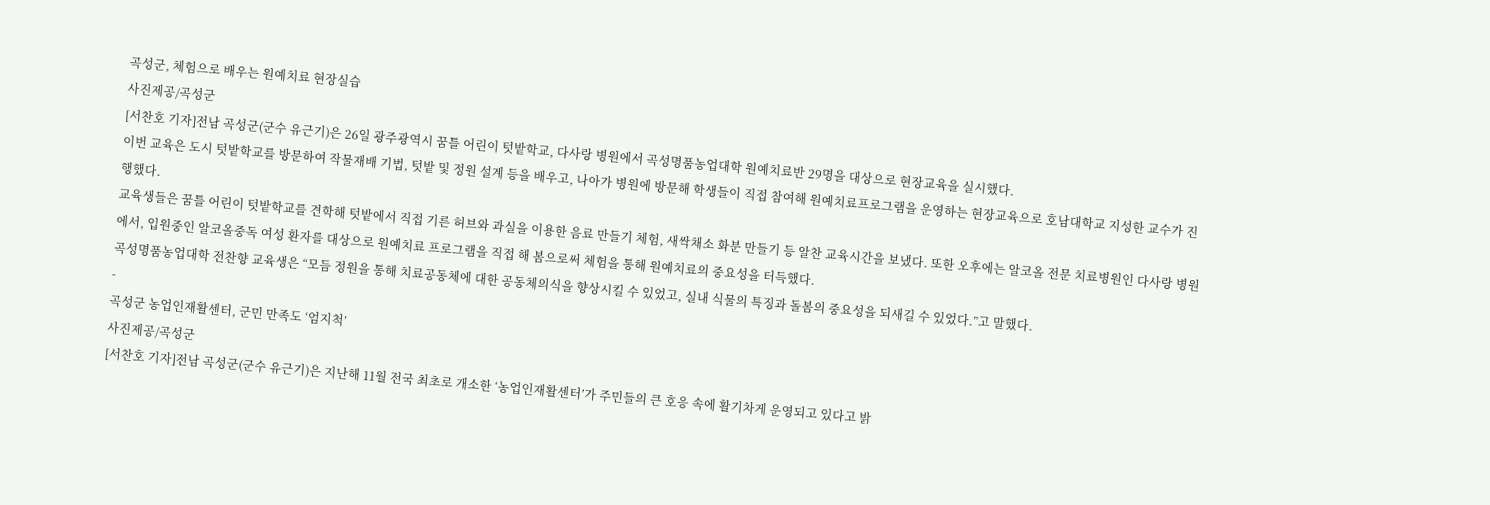곡성군, 체험으로 배우는 원예치료 현장실습
사진제공/곡성군
[서찬호 기자]전남 곡성군(군수 유근기)은 26일 광주광역시 꿈틀 어린이 텃밭학교, 다사랑 병원에서 곡성명품농업대학 원예치료반 29명을 대상으로 현장교육을 실시했다.
이번 교육은 도시 텃밭학교를 방문하여 작물재배 기법, 텃밭 및 정원 설계 등을 배우고, 나아가 병원에 방문해 학생들이 직접 참여해 원예치료프로그램을 운영하는 현장교육으로 호남대학교 지성한 교수가 진행했다.
교육생들은 꿈틀 어린이 텃밭학교를 견학해 텃밭에서 직접 기른 허브와 과실을 이용한 음료 만들기 체험, 새싹채소 화분 만들기 등 알찬 교육시간을 보냈다. 또한 오후에는 알코올 전문 치료병원인 다사랑 병원에서, 입원중인 알코올중독 여성 환자를 대상으로 원예치료 프로그램을 직접 해 봄으로써 체험을 통해 원예치료의 중요성을 터득했다.
곡성명품농업대학 전찬향 교육생은 “모듬 정원을 통해 치료공동체에 대한 공동체의식을 향상시킬 수 있었고, 실내 식물의 특징과 돌봄의 중요성을 되새길 수 있었다.”고 말했다.
-
곡성군 농업인재활센터, 군민 만족도 ‘엄지척’
사진제공/곡성군
[서찬호 기자]전남 곡성군(군수 유근기)은 지난해 11월 전국 최초로 개소한 ‘농업인재활센터’가 주민들의 큰 호응 속에 활기차게 운영되고 있다고 밝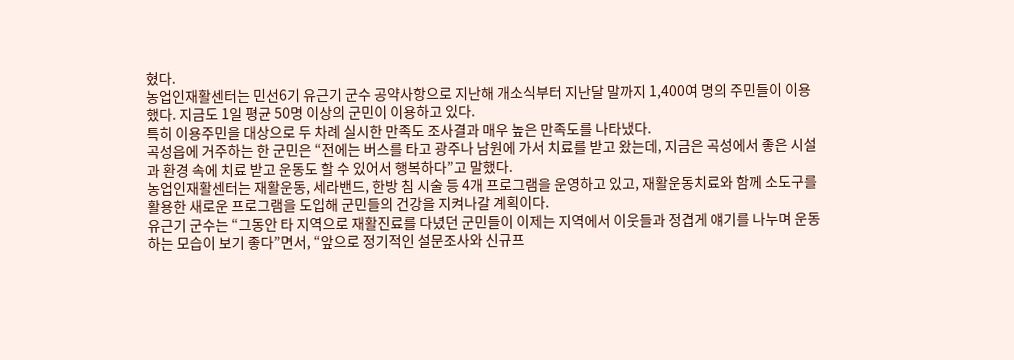혔다.
농업인재활센터는 민선6기 유근기 군수 공약사항으로 지난해 개소식부터 지난달 말까지 1,400여 명의 주민들이 이용했다. 지금도 1일 평균 50명 이상의 군민이 이용하고 있다.
특히 이용주민을 대상으로 두 차례 실시한 만족도 조사결과 매우 높은 만족도를 나타냈다.
곡성읍에 거주하는 한 군민은 “전에는 버스를 타고 광주나 남원에 가서 치료를 받고 왔는데, 지금은 곡성에서 좋은 시설과 환경 속에 치료 받고 운동도 할 수 있어서 행복하다”고 말했다.
농업인재활센터는 재활운동, 세라밴드, 한방 침 시술 등 4개 프로그램을 운영하고 있고, 재활운동치료와 함께 소도구를 활용한 새로운 프로그램을 도입해 군민들의 건강을 지켜나갈 계획이다.
유근기 군수는 “그동안 타 지역으로 재활진료를 다녔던 군민들이 이제는 지역에서 이웃들과 정겹게 얘기를 나누며 운동하는 모습이 보기 좋다”면서, “앞으로 정기적인 설문조사와 신규프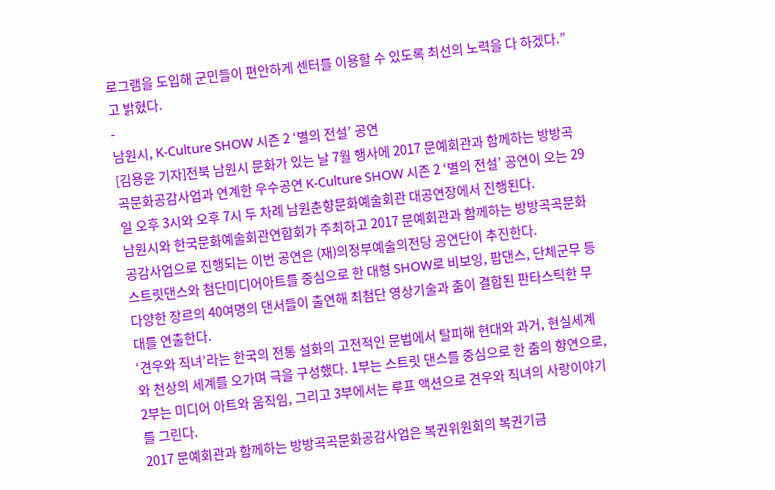로그램을 도입해 군민들이 편안하게 센터를 이용할 수 있도록 최선의 노력을 다 하겠다.”고 밝혔다.
-
남원시, K-Culture SHOW 시즌 2 ‘별의 전설’ 공연
[김용윤 기자]전북 남원시 문화가 있는 날 7월 행사에 2017 문예회관과 함께하는 방방곡곡문화공감사업과 연계한 우수공연 K-Culture SHOW 시즌 2 ‘별의 전설’ 공연이 오는 29일 오후 3시와 오후 7시 두 차례 남원춘향문화예술회관 대공연장에서 진행된다.
남원시와 한국문화예술회관연합회가 주최하고 2017 문예회관과 함께하는 방방곡곡문화공감사업으로 진행되는 이번 공연은 (재)의정부예술의전당 공연단이 추진한다.
스트릿댄스와 첨단미디어아트를 중심으로 한 대형 SHOW로 비보잉, 팝댄스, 단체군무 등 다양한 장르의 40여명의 댄서들이 출연해 최첨단 영상기술과 춤이 결합된 판타스틱한 무대를 연출한다.
‘견우와 직녀’라는 한국의 전통 설화의 고전적인 문법에서 탈피해 현대와 과거, 현실세계와 천상의 세계를 오가며 극을 구성했다. 1부는 스트릿 댄스를 중심으로 한 춤의 향연으로, 2부는 미디어 아트와 움직임, 그리고 3부에서는 루프 액션으로 견우와 직녀의 사랑이야기를 그린다.
2017 문예회관과 함께하는 방방곡곡문화공감사업은 복권위원회의 복권기금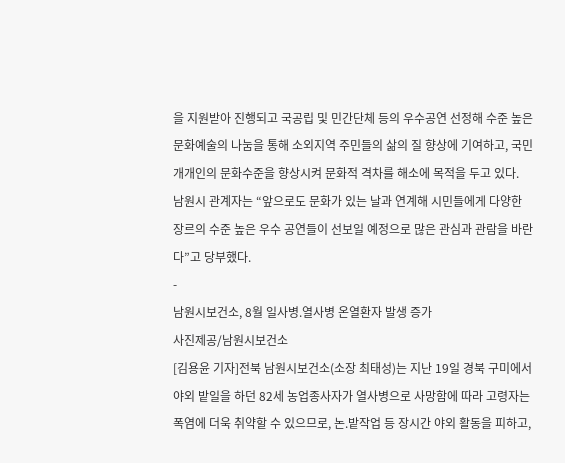을 지원받아 진행되고 국공립 및 민간단체 등의 우수공연 선정해 수준 높은 문화예술의 나눔을 통해 소외지역 주민들의 삶의 질 향상에 기여하고, 국민 개개인의 문화수준을 향상시켜 문화적 격차를 해소에 목적을 두고 있다.
남원시 관계자는 “앞으로도 문화가 있는 날과 연계해 시민들에게 다양한 장르의 수준 높은 우수 공연들이 선보일 예정으로 많은 관심과 관람을 바란다”고 당부했다.
-
남원시보건소, 8월 일사병.열사병 온열환자 발생 증가
사진제공/남원시보건소
[김용윤 기자]전북 남원시보건소(소장 최태성)는 지난 19일 경북 구미에서 야외 밭일을 하던 82세 농업종사자가 열사병으로 사망함에 따라 고령자는 폭염에 더욱 취약할 수 있으므로, 논.밭작업 등 장시간 야외 활동을 피하고,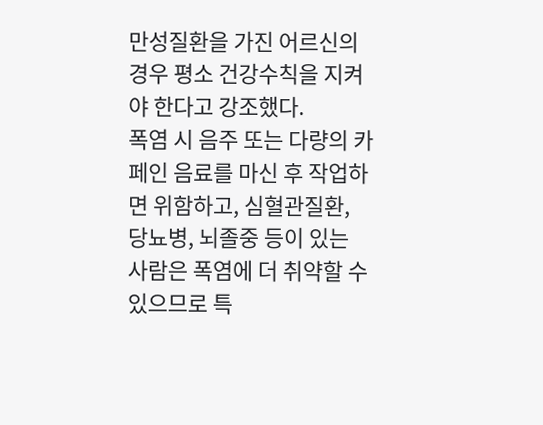만성질환을 가진 어르신의 경우 평소 건강수칙을 지켜야 한다고 강조했다.
폭염 시 음주 또는 다량의 카페인 음료를 마신 후 작업하면 위함하고, 심혈관질환, 당뇨병, 뇌졸중 등이 있는 사람은 폭염에 더 취약할 수 있으므로 특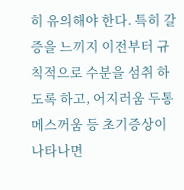히 유의해야 한다. 특히 갈증을 느끼지 이전부터 규칙적으로 수분을 섬취 하도록 하고, 어지러움 두통 메스꺼움 등 초기증상이 나타나면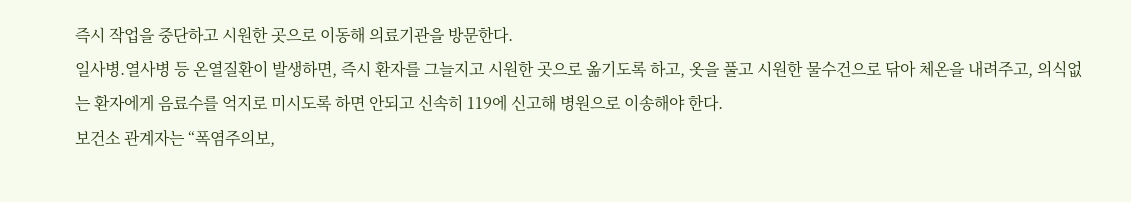즉시 작업을 중단하고 시원한 곳으로 이동해 의료기관을 방문한다.
일사병.열사병 등 온열질환이 발생하면, 즉시 환자를 그늘지고 시원한 곳으로 옮기도록 하고, 옷을 풀고 시원한 물수건으로 닦아 체온을 내려주고, 의식없는 환자에게 음료수를 억지로 미시도록 하면 안되고 신속히 119에 신고해 병원으로 이송해야 한다.
보건소 관계자는 “폭염주의보,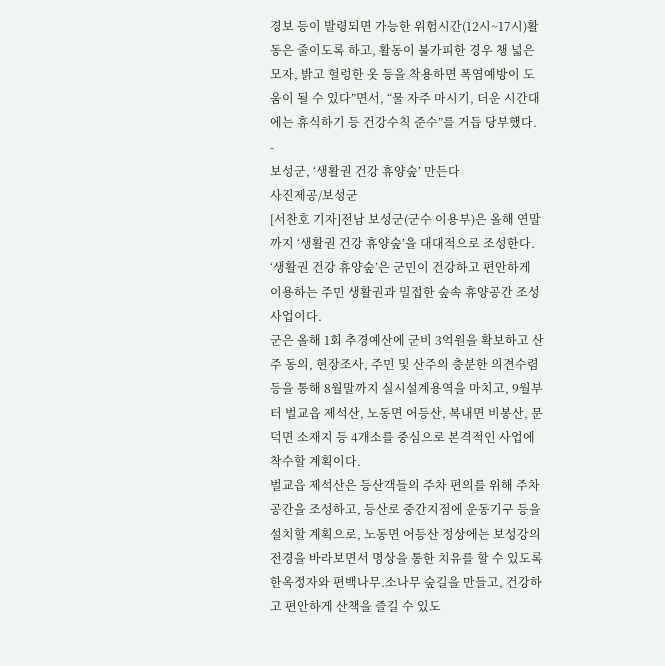경보 등이 발령되면 가능한 위험시간(12시~17시)활동은 줄이도록 하고, 활동이 불가피한 경우 챙 넓은 모자, 밝고 헐렁한 옷 등을 착용하면 폭염예방이 도움이 될 수 있다”면서, “물 자주 마시기, 더운 시간대에는 휴식하기 등 건강수칙 준수”를 거듭 당부했다.
-
보성군, ‘생활권 건강 휴양숲’ 만든다
사진제공/보성군
[서찬호 기자]전남 보성군(군수 이용부)은 올해 연말까지 ‘생활권 건강 휴양숲’을 대대적으로 조성한다.
‘생활권 건강 휴양숲’은 군민이 건강하고 편안하게 이용하는 주민 생활권과 밀접한 숲속 휴양공간 조성사업이다.
군은 올해 1회 추경예산에 군비 3억원을 확보하고 산주 동의, 현장조사, 주민 및 산주의 충분한 의견수렴 등을 통해 8월말까지 실시설계용역을 마치고, 9월부터 벌교읍 제석산, 노동면 어등산, 복내면 비봉산, 문덕면 소재지 등 4개소를 중심으로 본격적인 사업에 착수할 계획이다.
벌교읍 제석산은 등산객들의 주차 편의를 위해 주차공간을 조성하고, 등산로 중간지점에 운동기구 등을 설치할 계획으로, 노동면 어등산 정상에는 보성강의 전경을 바라보면서 명상을 통한 치유를 할 수 있도록 한옥정자와 편백나무.소나무 숲길을 만들고, 건강하고 편안하게 산책을 즐길 수 있도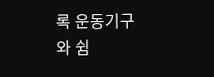록 운동기구와 쉼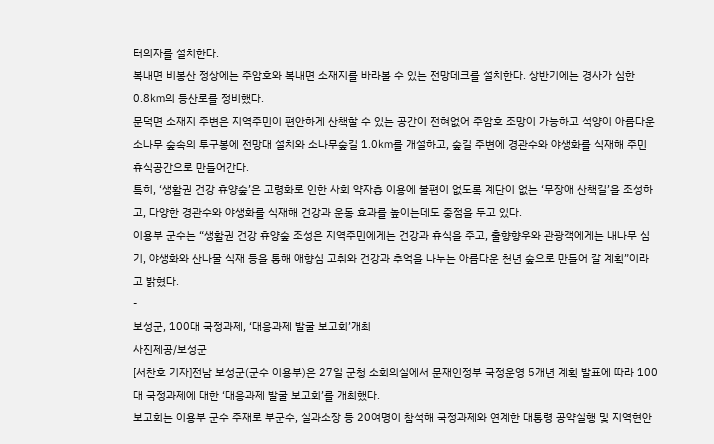터의자를 설치한다.
복내면 비봉산 정상에는 주암호와 복내면 소재지를 바라볼 수 있는 전망데크를 설치한다. 상반기에는 경사가 심한 0.8㎞의 등산로를 정비했다.
문덕면 소재지 주변은 지역주민이 편안하게 산책할 수 있는 공간이 전혀없어 주암호 조망이 가능하고 석양이 아름다운 소나무 숲속의 투구봉에 전망대 설치와 소나무숲길 1.0㎞를 개설하고, 숲길 주변에 경관수와 야생화를 식재해 주민 휴식공간으로 만들어간다.
특히, ‘생활권 건강 휴양숲’은 고령화로 인한 사회 약자층 이용에 불편이 없도록 계단이 없는 ‘무장애 산책길’을 조성하고, 다양한 경관수와 야생화를 식재해 건강과 운동 효과를 높이는데도 중점을 두고 있다.
이용부 군수는 “생활권 건강 휴양숲 조성은 지역주민에게는 건강과 휴식을 주고, 출향향우와 관광객에게는 내나무 심기, 야생화와 산나물 식재 등을 통해 애향심 고취와 건강과 추억을 나누는 아름다운 천년 숲으로 만들어 갈 계획”이라고 밝혔다.
-
보성군, 100대 국정과제, ‘대응과제 발굴 보고회’개최
사진제공/보성군
[서찬호 기자]전남 보성군(군수 이용부)은 27일 군청 소회의실에서 문재인정부 국정운영 5개년 계획 발표에 따라 100대 국정과제에 대한 ‘대응과제 발굴 보고회’를 개최했다.
보고회는 이용부 군수 주재로 부군수, 실과소장 등 20여명이 참석해 국정과제와 연계한 대통령 공약실행 및 지역현안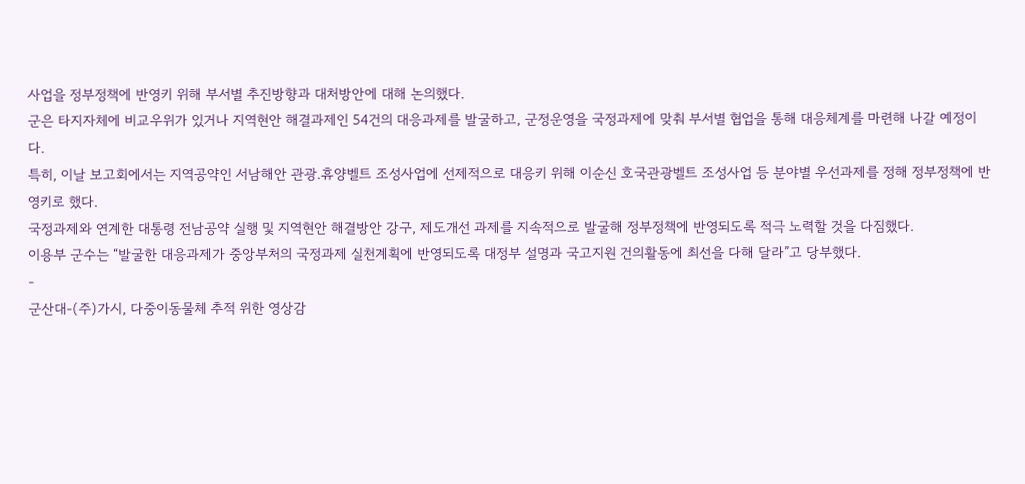사업을 정부정책에 반영키 위해 부서별 추진방향과 대처방안에 대해 논의했다.
군은 타지자체에 비교우위가 있거나 지역현안 해결과제인 54건의 대응과제를 발굴하고, 군정운영을 국정과제에 맞춰 부서별 협업을 통해 대응체계를 마련해 나갈 예정이다.
특히, 이날 보고회에서는 지역공약인 서남해안 관광.휴양벨트 조성사업에 선제적으로 대응키 위해 이순신 호국관광벨트 조성사업 등 분야별 우선과제를 정해 정부정책에 반영키로 했다.
국정과제와 연계한 대통령 전남공약 실행 및 지역현안 해결방안 강구, 제도개선 과제를 지속적으로 발굴해 정부정책에 반영되도록 적극 노력할 것을 다짐했다.
이용부 군수는 “발굴한 대응과제가 중앙부처의 국정과제 실천계획에 반영되도록 대정부 설명과 국고지원 건의활동에 최선을 다해 달라”고 당부했다.
-
군산대-(주)가시, 다중이동물체 추적 위한 영상감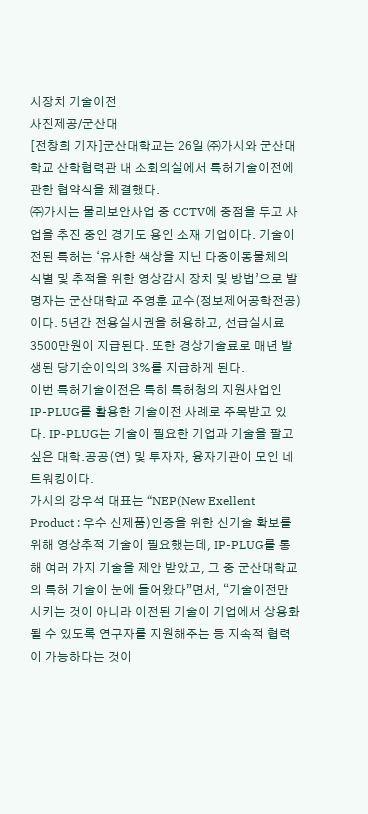시장치 기술이전
사진제공/군산대
[전창희 기자]군산대학교는 26일 ㈜가시와 군산대학교 산학협력관 내 소회의실에서 특허기술이전에 관한 협약식을 체결했다.
㈜가시는 물리보안사업 중 CCTV에 중점을 두고 사업을 추진 중인 경기도 용인 소재 기업이다. 기술이전된 특허는 ‘유사한 색상을 지닌 다중이동물체의 식별 및 추적을 위한 영상감시 장치 및 방법’으로 발명자는 군산대학교 주영훈 교수(정보제어공학전공)이다. 5년간 전용실시권을 허용하고, 선급실시료 3500만원이 지급된다. 또한 경상기술료로 매년 발생된 당기순이익의 3%를 지급하게 된다.
이번 특허기술이전은 특히 특허청의 지원사업인 IP-PLUG를 활용한 기술이전 사례로 주목받고 있다. IP-PLUG는 기술이 필요한 기업과 기술을 팔고 싶은 대학.공공(연) 및 투자자, 융자기관이 모인 네트워킹이다.
가시의 강우석 대표는 “NEP(New Exellent Product : 우수 신제품)인증을 위한 신기술 확보를 위해 영상추적 기술이 필요했는데, IP-PLUG를 통해 여러 가지 기술을 제안 받았고, 그 중 군산대학교의 특허 기술이 눈에 들어왔다”면서, “기술이전만 시키는 것이 아니라 이전된 기술이 기업에서 상용화 될 수 있도록 연구자를 지원해주는 등 지속적 협력이 가능하다는 것이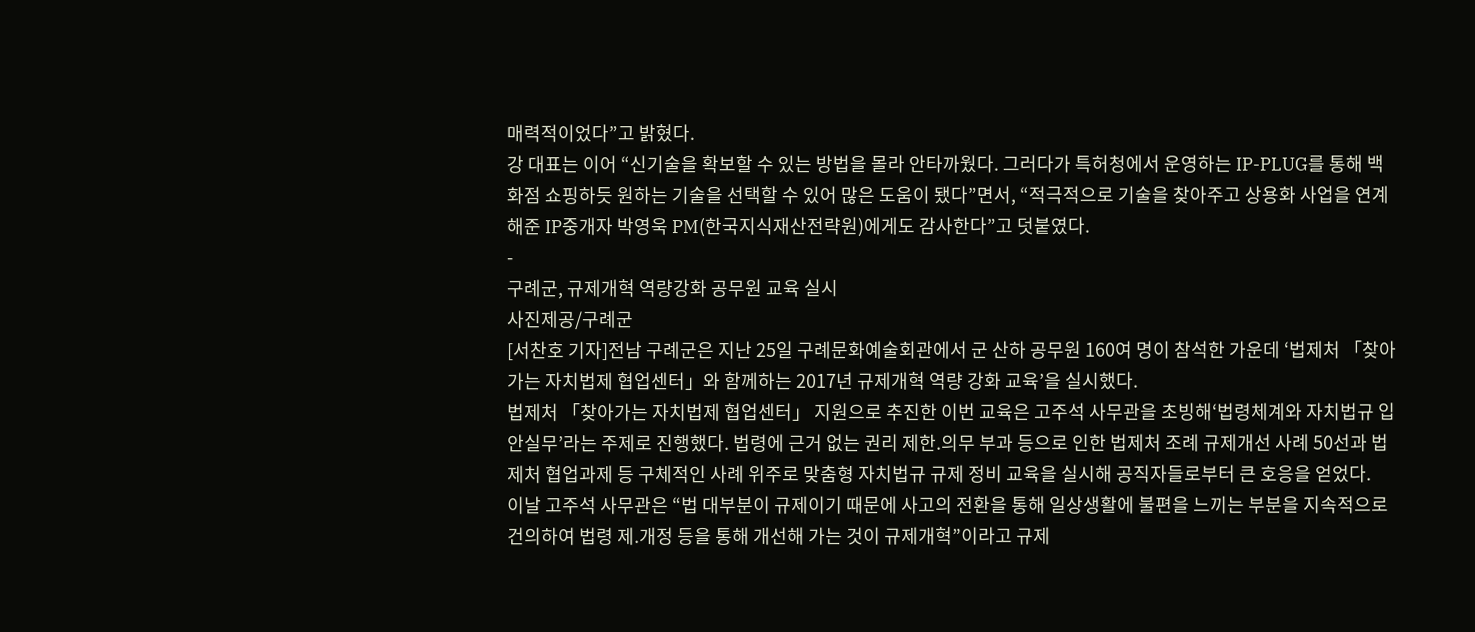매력적이었다”고 밝혔다.
강 대표는 이어 “신기술을 확보할 수 있는 방법을 몰라 안타까웠다. 그러다가 특허청에서 운영하는 IP-PLUG를 통해 백화점 쇼핑하듯 원하는 기술을 선택할 수 있어 많은 도움이 됐다”면서, “적극적으로 기술을 찾아주고 상용화 사업을 연계해준 IP중개자 박영욱 PM(한국지식재산전략원)에게도 감사한다”고 덧붙였다.
-
구례군, 규제개혁 역량강화 공무원 교육 실시
사진제공/구례군
[서찬호 기자]전남 구례군은 지난 25일 구례문화예술회관에서 군 산하 공무원 160여 명이 참석한 가운데 ‘법제처 「찾아가는 자치법제 협업센터」와 함께하는 2017년 규제개혁 역량 강화 교육’을 실시했다.
법제처 「찾아가는 자치법제 협업센터」 지원으로 추진한 이번 교육은 고주석 사무관을 초빙해‘법령체계와 자치법규 입안실무’라는 주제로 진행했다. 법령에 근거 없는 권리 제한.의무 부과 등으로 인한 법제처 조례 규제개선 사례 50선과 법제처 협업과제 등 구체적인 사례 위주로 맞춤형 자치법규 규제 정비 교육을 실시해 공직자들로부터 큰 호응을 얻었다.
이날 고주석 사무관은 “법 대부분이 규제이기 때문에 사고의 전환을 통해 일상생활에 불편을 느끼는 부분을 지속적으로 건의하여 법령 제.개정 등을 통해 개선해 가는 것이 규제개혁”이라고 규제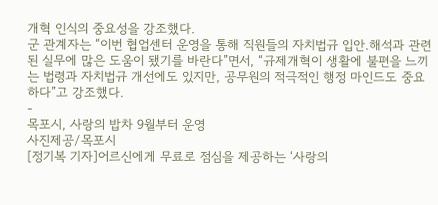개혁 인식의 중요성을 강조했다.
군 관계자는 “이번 협업센터 운영을 통해 직원들의 자치법규 입안.해석과 관련된 실무에 많은 도움이 됐기를 바란다”면서, “규제개혁이 생활에 불편을 느끼는 법령과 자치법규 개선에도 있지만, 공무원의 적극적인 행정 마인드도 중요하다”고 강조했다.
-
목포시, 사랑의 밥차 9월부터 운영
사진제공/목포시
[정기복 기자]어르신에게 무료로 점심을 제공하는 ‘사랑의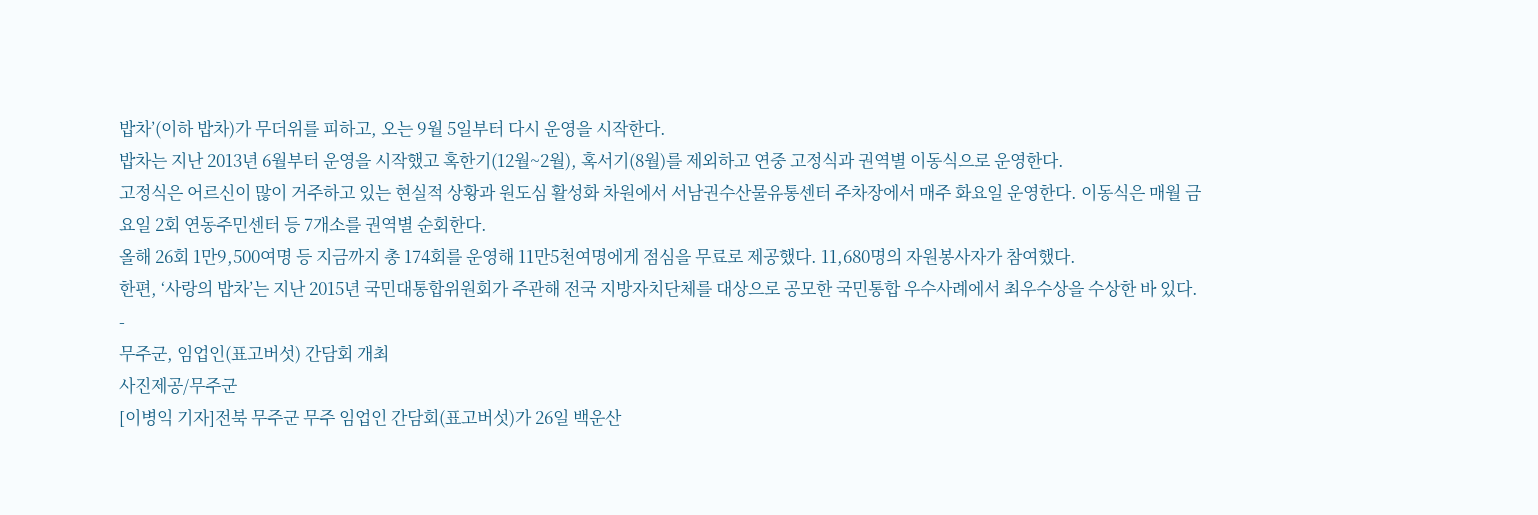밥차’(이하 밥차)가 무더위를 피하고, 오는 9월 5일부터 다시 운영을 시작한다.
밥차는 지난 2013년 6월부터 운영을 시작했고 혹한기(12월~2월), 혹서기(8월)를 제외하고 연중 고정식과 권역별 이동식으로 운영한다.
고정식은 어르신이 많이 거주하고 있는 현실적 상황과 원도심 활성화 차원에서 서남권수산물유통센터 주차장에서 매주 화요일 운영한다. 이동식은 매월 금요일 2회 연동주민센터 등 7개소를 권역별 순회한다.
올해 26회 1만9,500여명 등 지금까지 총 174회를 운영해 11만5천여명에게 점심을 무료로 제공했다. 11,680명의 자원봉사자가 참여했다.
한편, ‘사랑의 밥차’는 지난 2015년 국민대통합위원회가 주관해 전국 지방자치단체를 대상으로 공모한 국민통합 우수사례에서 최우수상을 수상한 바 있다.
-
무주군, 임업인(표고버섯) 간담회 개최
사진제공/무주군
[이병익 기자]전북 무주군 무주 임업인 간담회(표고버섯)가 26일 백운산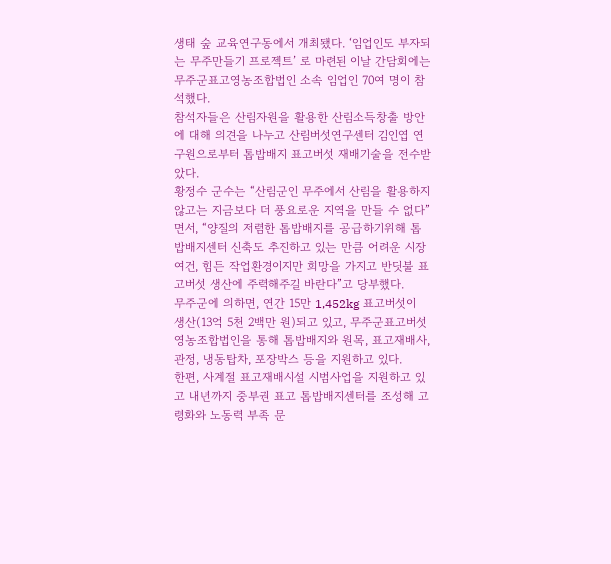생태 숲 교육연구동에서 개최됐다. ‘임업인도 부자되는 무주만들기 프로젝트’ 로 마련된 이날 간담회에는 무주군표고영농조합법인 소속 임업인 70여 명이 참석했다.
참석자들은 산림자원을 활용한 산림소득창출 방안에 대해 의견을 나누고 산림버섯연구센터 김인엽 연구원으로부터 톱밥배지 표고버섯 재배기술을 전수받았다.
황정수 군수는 “산림군인 무주에서 산림을 활용하지 않고는 지금보다 더 풍요로운 지역을 만들 수 없다”면서, “양질의 저렴한 톱밥배지를 공급하기위해 톱밥배지센터 신축도 추진하고 있는 만큼 어려운 시장여건, 힘든 작업환경이지만 희망을 가지고 반딧불 표고버섯 생산에 주력해주길 바란다”고 당부했다.
무주군에 의하면, 연간 15만 1,452kg 표고버섯이 생산(13억 5천 2백만 원)되고 있고, 무주군표고버섯영농조합법인을 통해 톱밥배지와 원목, 표고재배사, 관정, 냉동탑차, 포장박스 등을 지원하고 있다.
한편, 사계절 표고재배시설 시범사업을 지원하고 있고 내년까지 중부권 표고 톱밥배지센터를 조성해 고령화와 노동력 부족 문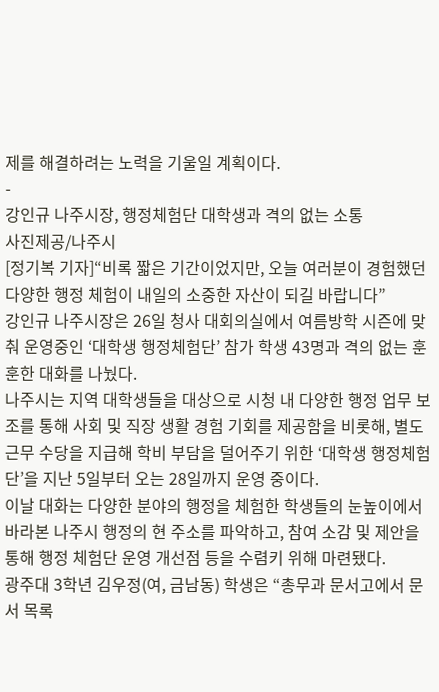제를 해결하려는 노력을 기울일 계획이다.
-
강인규 나주시장, 행정체험단 대학생과 격의 없는 소통
사진제공/나주시
[정기복 기자]“비록 짧은 기간이었지만, 오늘 여러분이 경험했던 다양한 행정 체험이 내일의 소중한 자산이 되길 바랍니다”
강인규 나주시장은 26일 청사 대회의실에서 여름방학 시즌에 맞춰 운영중인 ‘대학생 행정체험단’ 참가 학생 43명과 격의 없는 훈훈한 대화를 나눴다.
나주시는 지역 대학생들을 대상으로 시청 내 다양한 행정 업무 보조를 통해 사회 및 직장 생활 경험 기회를 제공함을 비롯해, 별도 근무 수당을 지급해 학비 부담을 덜어주기 위한 ‘대학생 행정체험단’을 지난 5일부터 오는 28일까지 운영 중이다.
이날 대화는 다양한 분야의 행정을 체험한 학생들의 눈높이에서 바라본 나주시 행정의 현 주소를 파악하고, 참여 소감 및 제안을 통해 행정 체험단 운영 개선점 등을 수렴키 위해 마련됐다.
광주대 3학년 김우정(여, 금남동) 학생은 “총무과 문서고에서 문서 목록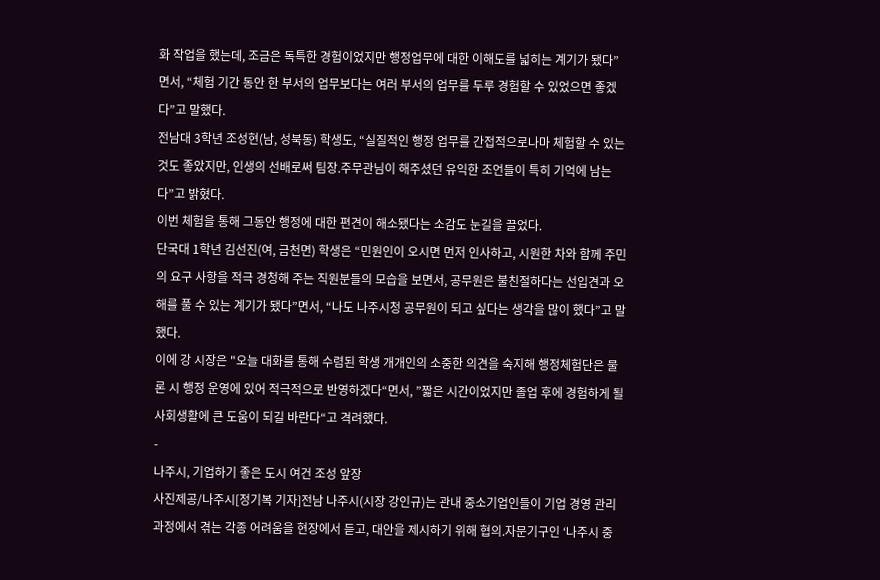화 작업을 했는데, 조금은 독특한 경험이었지만 행정업무에 대한 이해도를 넓히는 계기가 됐다”면서, “체험 기간 동안 한 부서의 업무보다는 여러 부서의 업무를 두루 경험할 수 있었으면 좋겠다”고 말했다.
전남대 3학년 조성현(남, 성북동) 학생도, “실질적인 행정 업무를 간접적으로나마 체험할 수 있는 것도 좋았지만, 인생의 선배로써 팀장.주무관님이 해주셨던 유익한 조언들이 특히 기억에 남는다”고 밝혔다.
이번 체험을 통해 그동안 행정에 대한 편견이 해소됐다는 소감도 눈길을 끌었다.
단국대 1학년 김선진(여, 금천면) 학생은 “민원인이 오시면 먼저 인사하고, 시원한 차와 함께 주민의 요구 사항을 적극 경청해 주는 직원분들의 모습을 보면서, 공무원은 불친절하다는 선입견과 오해를 풀 수 있는 계기가 됐다”면서, “나도 나주시청 공무원이 되고 싶다는 생각을 많이 했다”고 말했다.
이에 강 시장은 "오늘 대화를 통해 수렴된 학생 개개인의 소중한 의견을 숙지해 행정체험단은 물론 시 행정 운영에 있어 적극적으로 반영하겠다“면서, ”짧은 시간이었지만 졸업 후에 경험하게 될 사회생활에 큰 도움이 되길 바란다“고 격려했다.
-
나주시, 기업하기 좋은 도시 여건 조성 앞장
사진제공/나주시[정기복 기자]전남 나주시(시장 강인규)는 관내 중소기업인들이 기업 경영 관리 과정에서 겪는 각종 어려움을 현장에서 듣고, 대안을 제시하기 위해 협의.자문기구인 ‘나주시 중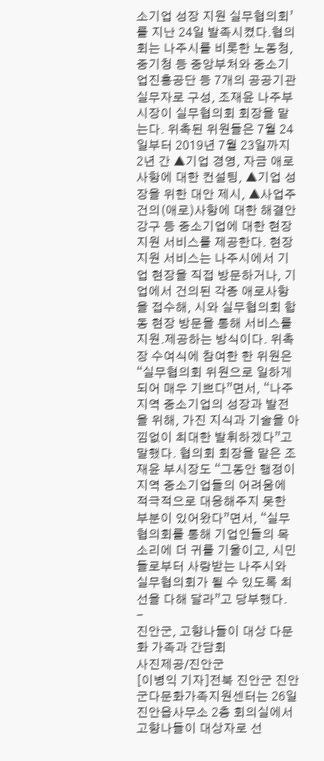소기업 성장 지원 실무협의회’를 지난 24일 발족시켰다.협의회는 나주시를 비롯한 노동청, 중기청 등 중앙부처와 중소기업진흥공단 등 7개의 공공기관 실무자로 구성, 조재윤 나주부시장이 실무협의회 회장을 맡는다. 위촉된 위원들은 7월 24일부터 2019년 7월 23일까지 2년 간 ▲기업 경영, 자금 애로사항에 대한 컨설팅, ▲기업 성장을 위한 대안 제시, ▲사업주 건의(애로)사항에 대한 해결안 강구 등 중소기업에 대한 현장 지원 서비스를 제공한다. 현장 지원 서비스는 나주시에서 기업 현장을 직접 방문하거나, 기업에서 건의된 각종 애로사항을 접수해, 시와 실무협의회 합동 현장 방문을 통해 서비스를 지원.제공하는 방식이다. 위촉장 수여식에 참여한 한 위원은 “실무협의회 위원으로 일하게 되어 매우 기쁘다”면서, “나주 지역 중소기업의 성장과 발전을 위해, 가진 지식과 기술을 아낌없이 최대한 발휘하겠다”고 말했다. 협의회 회장을 맡은 조재윤 부시장도 “그동안 행정이 지역 중소기업들의 어려움에 적극적으로 대응해주지 못한 부분이 있어왔다”면서, “실무협의회를 통해 기업인들의 목소리에 더 귀를 기울이고, 시민들로부터 사랑받는 나주시와 실무협의회가 될 수 있도록 최선을 다해 달라”고 당부했다.
-
진안군, 고향나들이 대상 다문화 가족과 간담회
사진제공/진안군
[이병익 기자]전북 진안군 진안군다문화가족지원센터는 26일 진안읍사무소 2층 회의실에서 고향나들이 대상자로 선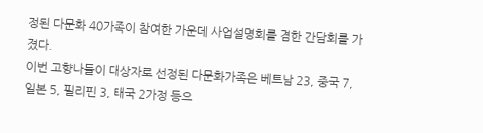정된 다문화 40가족이 참여한 가운데 사업설명회를 겸한 간담회를 가졌다.
이번 고향나들이 대상자로 선정된 다문화가족은 베트남 23, 중국 7, 일본 5, 필리핀 3, 태국 2가정 등으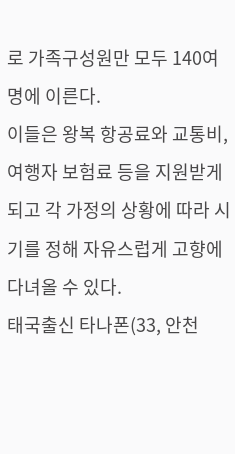로 가족구성원만 모두 140여명에 이른다.
이들은 왕복 항공료와 교통비, 여행자 보험료 등을 지원받게 되고 각 가정의 상황에 따라 시기를 정해 자유스럽게 고향에 다녀올 수 있다.
태국출신 타나폰(33, 안천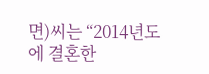면)씨는 “2014년도에 결혼한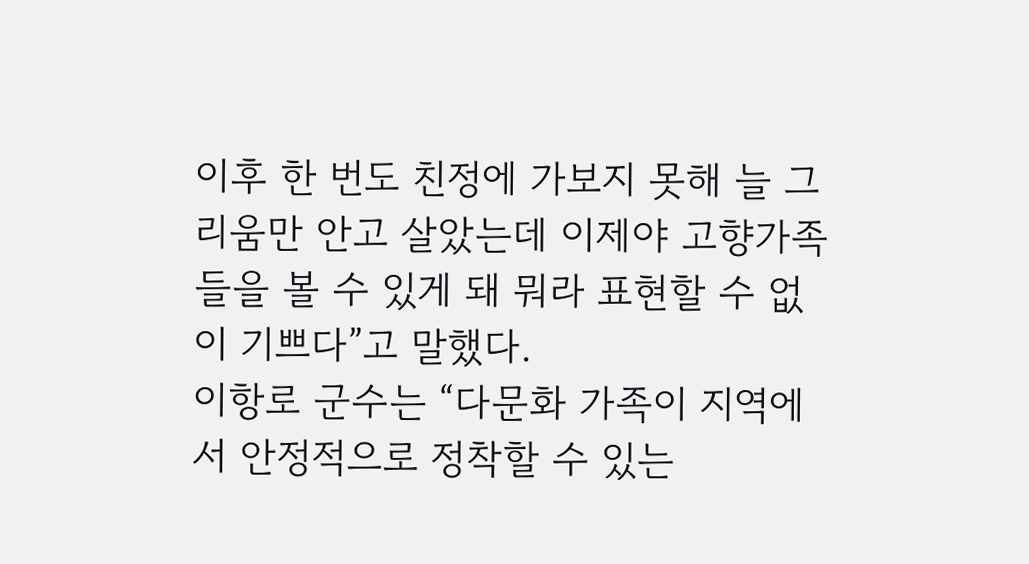이후 한 번도 친정에 가보지 못해 늘 그리움만 안고 살았는데 이제야 고향가족들을 볼 수 있게 돼 뭐라 표현할 수 없이 기쁘다”고 말했다.
이항로 군수는 “다문화 가족이 지역에서 안정적으로 정착할 수 있는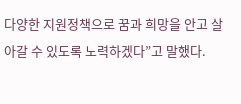다양한 지원정책으로 꿈과 희망을 안고 살아갈 수 있도록 노력하겠다”고 말했다.